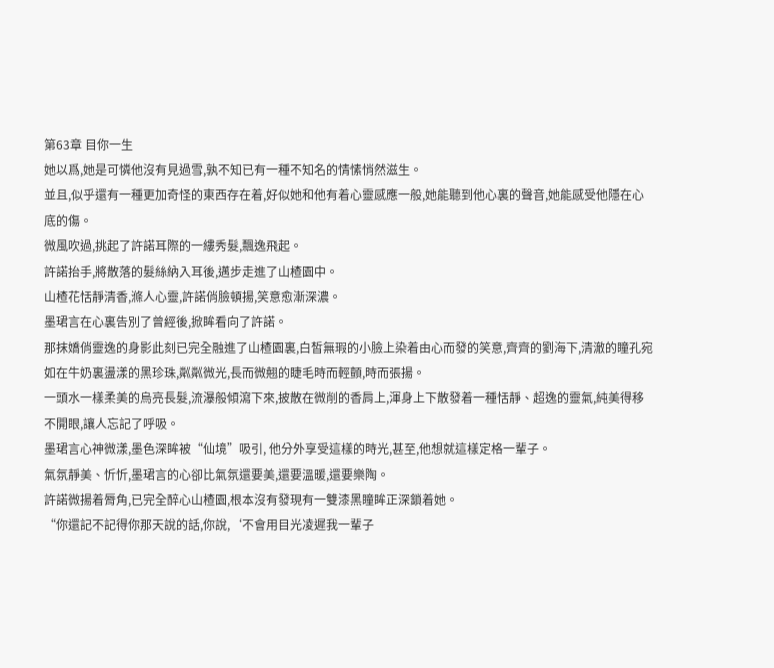第63章 目你一生
她以爲,她是可憐他沒有見過雪,孰不知已有一種不知名的情愫悄然滋生。
並且,似乎還有一種更加奇怪的東西存在着,好似她和他有着心靈感應一般,她能聽到他心裏的聲音,她能感受他隱在心底的傷。
微風吹過,挑起了許諾耳際的一縷秀髮,飄逸飛起。
許諾抬手,將散落的髮絲納入耳後,邁步走進了山楂園中。
山楂花恬靜清香,滌人心靈,許諾俏臉頓揚,笑意愈漸深濃。
墨珺言在心裏告別了曾經後,掀眸看向了許諾。
那抹嬌俏靈逸的身影此刻已完全融進了山楂園裏,白皙無瑕的小臉上染着由心而發的笑意,齊齊的劉海下,清澈的瞳孔宛如在牛奶裏盪漾的黑珍珠,粼粼微光,長而微翹的睫毛時而輕顫,時而張揚。
一頭水一樣柔美的烏亮長髮,流瀑般傾瀉下來,披散在微削的香肩上,渾身上下散發着一種恬靜、超逸的靈氣,純美得移不開眼,讓人忘記了呼吸。
墨珺言心神微漾,墨色深眸被“仙境”吸引, 他分外享受這樣的時光,甚至,他想就這樣定格一輩子。
氣氛靜美、忻忻,墨珺言的心卻比氣氛還要美,還要溫暖,還要樂陶。
許諾微揚着脣角,已完全醉心山楂園,根本沒有發現有一雙漆黑瞳眸正深鎖着她。
“你還記不記得你那天說的話,你說,‘不會用目光凌遲我一輩子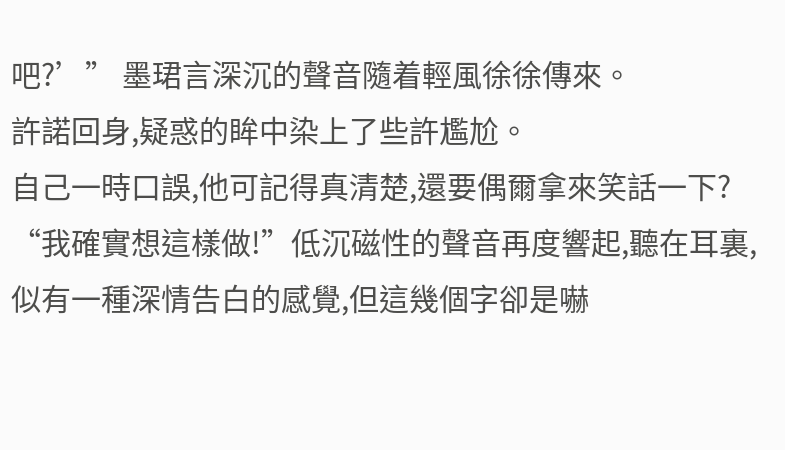吧?’” 墨珺言深沉的聲音隨着輕風徐徐傳來。
許諾回身,疑惑的眸中染上了些許尷尬。
自己一時口誤,他可記得真清楚,還要偶爾拿來笑話一下?
“我確實想這樣做!”低沉磁性的聲音再度響起,聽在耳裏,似有一種深情告白的感覺,但這幾個字卻是嚇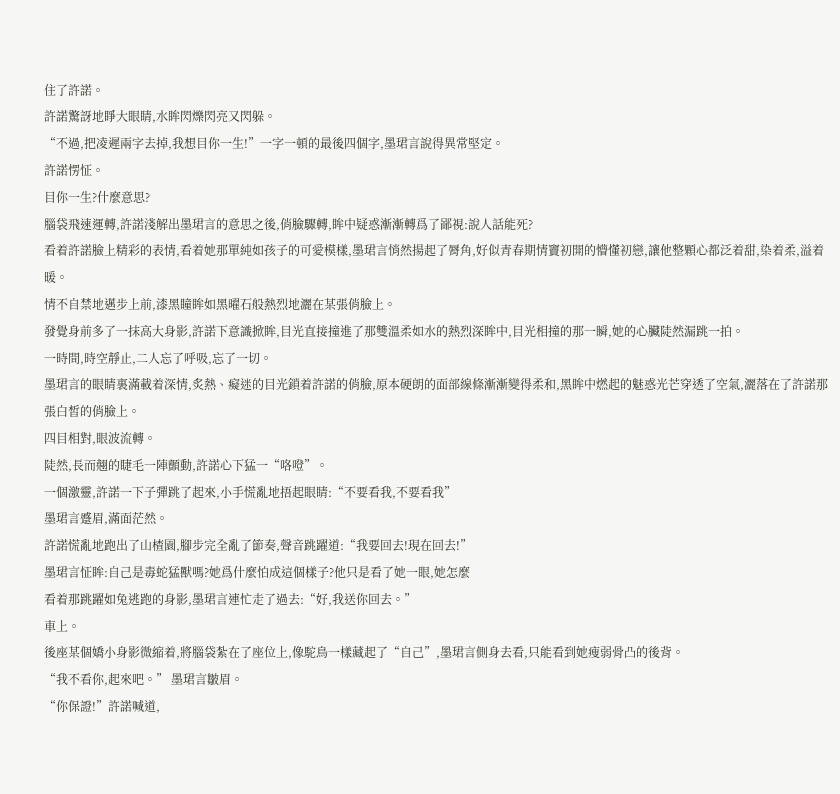住了許諾。
許諾驚訝地睜大眼睛,水眸閃爍閃亮又閃躲。
“不過,把凌遲兩字去掉,我想目你一生!”一字一頓的最後四個字,墨珺言說得異常堅定。
許諾愣怔。
目你一生?什麼意思?
腦袋飛速運轉,許諾淺解出墨珺言的意思之後,俏臉驟轉,眸中疑惑漸漸轉爲了鄙視:說人話能死?
看着許諾臉上精彩的表情,看着她那單純如孩子的可愛模樣,墨珺言悄然揚起了脣角,好似青春期情竇初開的懵懂初戀,讓他整顆心都泛着甜,染着柔,溢着暖。
情不自禁地邁步上前,漆黑瞳眸如黑曜石般熱烈地灑在某張俏臉上。
發覺身前多了一抹高大身影,許諾下意識掀眸,目光直接撞進了那雙溫柔如水的熱烈深眸中,目光相撞的那一瞬,她的心臟陡然漏跳一拍。
一時間,時空靜止,二人忘了呼吸,忘了一切。
墨珺言的眼睛裏滿載着深情,炙熱、癡迷的目光鎖着許諾的俏臉,原本硬朗的面部線條漸漸變得柔和,黑眸中燃起的魅惑光芒穿透了空氣,灑落在了許諾那張白皙的俏臉上。
四目相對,眼波流轉。
陡然,長而翹的睫毛一陣顫動,許諾心下猛一“咯噔”。
一個激靈,許諾一下子彈跳了起來,小手慌亂地捂起眼睛:“不要看我,不要看我”
墨珺言蹙眉,滿面茫然。
許諾慌亂地跑出了山楂園,腳步完全亂了節奏,聲音跳躍道:“我要回去!現在回去!”
墨珺言怔眸:自己是毒蛇猛獸嗎?她爲什麼怕成這個樣子?他只是看了她一眼,她怎麼
看着那跳躍如兔逃跑的身影,墨珺言連忙走了過去:“好,我送你回去。”
車上。
後座某個嬌小身影微縮着,將腦袋紮在了座位上,像駝鳥一樣藏起了“自己”,墨珺言側身去看,只能看到她瘦弱骨凸的後背。
“我不看你,起來吧。” 墨珺言皺眉。
“你保證!”許諾喊道,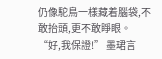仍像駝鳥一樣藏着腦袋,不敢抬頭,更不敢睜眼。
“好,我保證!” 墨珺言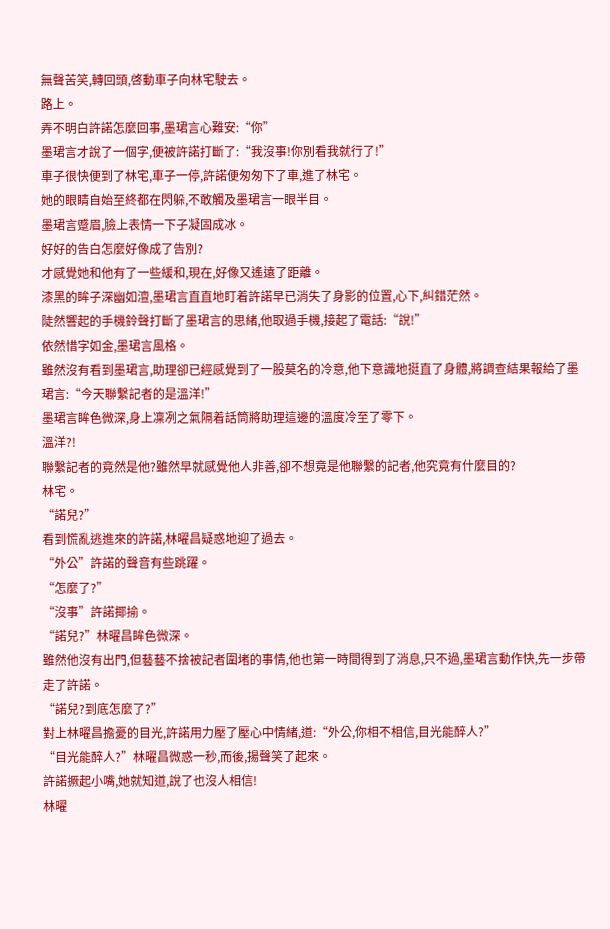無聲苦笑,轉回頭,啓動車子向林宅駛去。
路上。
弄不明白許諾怎麼回事,墨珺言心難安:“你”
墨珺言才說了一個字,便被許諾打斷了:“我沒事!你別看我就行了!”
車子很快便到了林宅,車子一停,許諾便匆匆下了車,進了林宅。
她的眼睛自始至終都在閃躲,不敢觸及墨珺言一眼半目。
墨珺言蹙眉,臉上表情一下子凝固成冰。
好好的告白怎麼好像成了告別?
才感覺她和他有了一些緩和,現在,好像又遙遠了距離。
漆黑的眸子深幽如澶,墨珺言直直地盯着許諾早已消失了身影的位置,心下,糾錯茫然。
陡然響起的手機鈴聲打斷了墨珺言的思緒,他取過手機,接起了電話:“說!”
依然惜字如金,墨珺言風格。
雖然沒有看到墨珺言,助理卻已經感覺到了一股莫名的冷意,他下意識地挺直了身體,將調查結果報給了墨珺言:“今天聯繫記者的是溫洋!”
墨珺言眸色微深,身上凜冽之氣隔着話筒將助理這邊的溫度冷至了零下。
溫洋?!
聯繫記者的竟然是他?雖然早就感覺他人非善,卻不想竟是他聯繫的記者,他究竟有什麼目的?
林宅。
“諾兒?”
看到慌亂逃進來的許諾,林曜昌疑惑地迎了過去。
“外公”許諾的聲音有些跳躍。
“怎麼了?”
“沒事”許諾揶揄。
“諾兒?”林曜昌眸色微深。
雖然他沒有出門,但藝藝不捨被記者圍堵的事情,他也第一時間得到了消息,只不過,墨珺言動作快,先一步帶走了許諾。
“諾兒?到底怎麼了?”
對上林曜昌擔憂的目光,許諾用力壓了壓心中情緒,道:“外公,你相不相信,目光能醉人?”
“目光能醉人?”林曜昌微惑一秒,而後,揚聲笑了起來。
許諾撅起小嘴,她就知道,說了也沒人相信!
林曜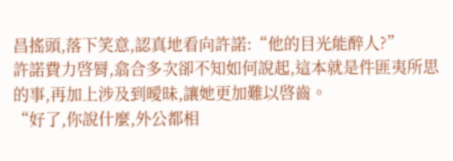昌搖頭,落下笑意,認真地看向許諾:“他的目光能醉人?”
許諾費力啓脣,翕合多次卻不知如何說起,這本就是件匪夷所思的事,再加上涉及到曖昧,讓她更加難以啓齒。
“好了,你說什麼,外公都相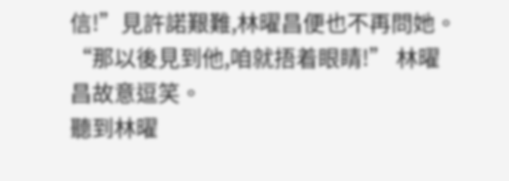信!”見許諾艱難,林曜昌便也不再問她。
“那以後見到他,咱就捂着眼睛!” 林曜昌故意逗笑。
聽到林曜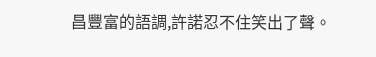昌豐富的語調,許諾忍不住笑出了聲。